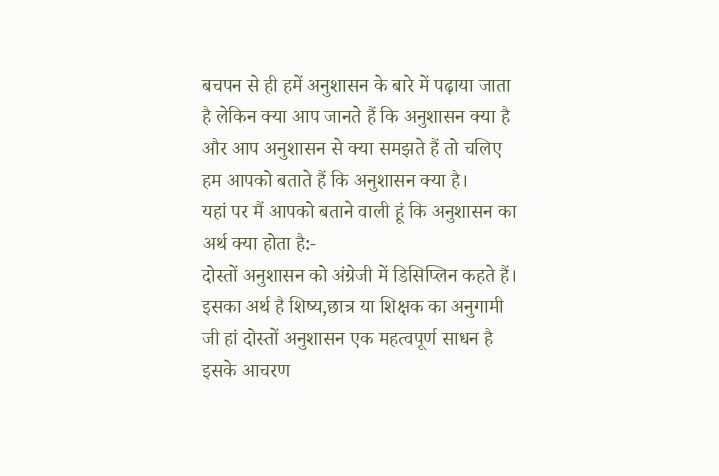बचपन से ही हमें अनुशासन के बारे में पढ़ाया जाता है लेकिन क्या आप जानते हैं कि अनुशासन क्या है और आप अनुशासन से क्या समझते हैं तो चलिए हम आपको बताते हैं कि अनुशासन क्या है।
यहां पर मैं आपको बताने वाली हूं कि अनुशासन का अर्थ क्या होता है:-
दोस्तों अनुशासन को अंग्रेजी में डिसिप्लिन कहते हैं। इसका अर्थ है शिष्य,छात्र या शिक्षक का अनुगामी जी हां दोस्तों अनुशासन एक महत्वपूर्ण साधन है इसके आचरण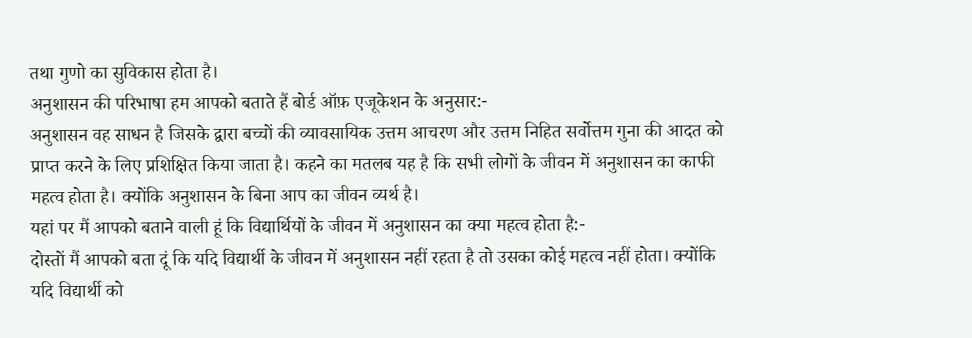तथा गुणो का सुविकास होता है।
अनुशासन की परिभाषा हम आपको बताते हैं बोर्ड ऑफ़ एजूकेशन के अनुसार:-
अनुशासन वह साधन है जिसके द्वारा बच्चों की व्यावसायिक उत्तम आचरण और उत्तम निहित सर्वोत्तम गुना की आदत को प्राप्त करने के लिए प्रशिक्षित किया जाता है। कहने का मतलब यह है कि सभी लोगों के जीवन में अनुशासन का काफी महत्व होता है। क्योंकि अनुशासन के बिना आप का जीवन व्यर्थ है।
यहां पर मैं आपको बताने वाली हूं कि विद्यार्थियों के जीवन में अनुशासन का क्या महत्व होता है:-
दोस्तों मैं आपको बता दूं कि यदि विद्यार्थी के जीवन में अनुशासन नहीं रहता है तो उसका कोई महत्व नहीं होता। क्योंकि यदि विद्यार्थी को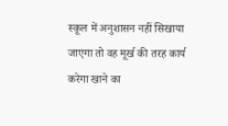स्कूल में अनुशासन नहीं सिखाया जाएगा तो वह मूर्ख की तरह कार्य करेगा खाने का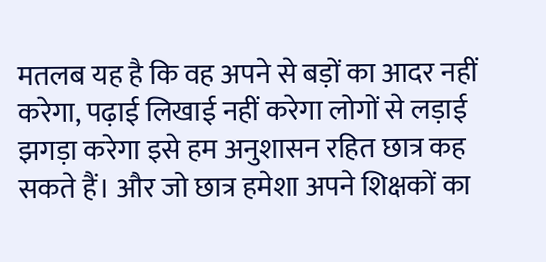मतलब यह है कि वह अपने से बड़ों का आदर नहीं करेगा, पढ़ाई लिखाई नहीं करेगा लोगों से लड़ाई झगड़ा करेगा इसे हम अनुशासन रहित छात्र कह सकते हैं। और जो छात्र हमेशा अपने शिक्षकों का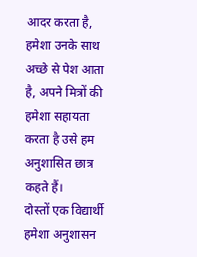आदर करता है, हमेशा उनके साथ अच्छे से पेश आता है, अपने मित्रों की हमेशा सहायता करता है उसे हम अनुशासित छात्र कहते हैं।
दोस्तों एक विद्यार्थी हमेशा अनुशासन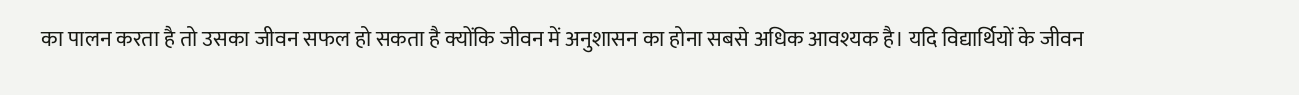का पालन करता है तो उसका जीवन सफल हो सकता है क्योंकि जीवन में अनुशासन का होना सबसे अधिक आवश्यक है। यदि विद्यार्थियों के जीवन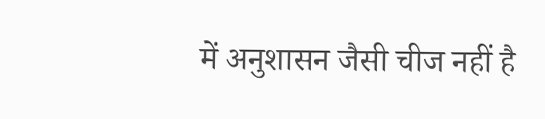में अनुशासन जैसी चीज नहीं है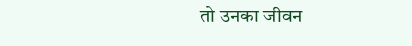तो उनका जीवन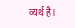व्यर्थ है।